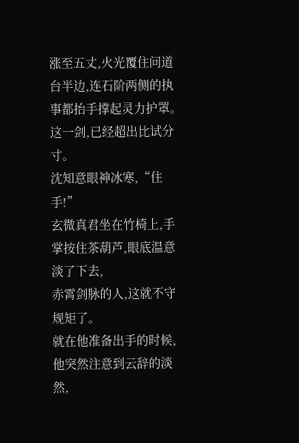涨至五丈,火光覆住问道台半边,连石阶两侧的执事都抬手撑起灵力护罩。
这一剑,已经超出比试分寸。
沈知意眼神冰寒,“住手!”
玄微真君坐在竹椅上,手掌按住茶葫芦,眼底温意淡了下去,
赤霄剑脉的人,这就不守规矩了。
就在他准备出手的时候,他突然注意到云辞的淡然,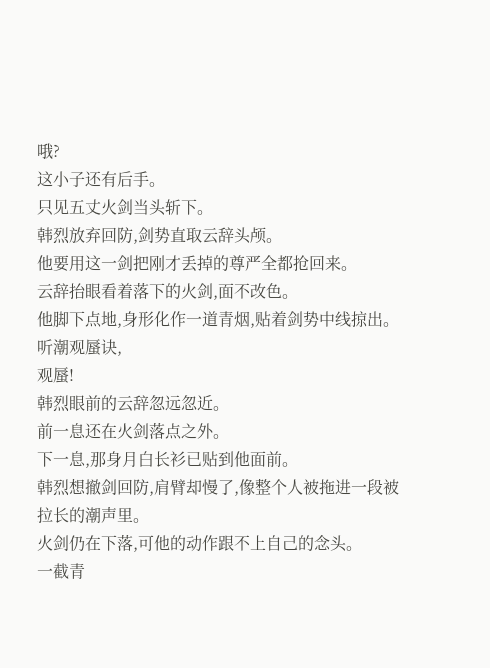哦?
这小子还有后手。
只见五丈火剑当头斩下。
韩烈放弃回防,剑势直取云辞头颅。
他要用这一剑把刚才丢掉的尊严全都抢回来。
云辞抬眼看着落下的火剑,面不改色。
他脚下点地,身形化作一道青烟,贴着剑势中线掠出。
听潮观蜃诀,
观蜃!
韩烈眼前的云辞忽远忽近。
前一息还在火剑落点之外。
下一息,那身月白长衫已贴到他面前。
韩烈想撤剑回防,肩臂却慢了,像整个人被拖进一段被拉长的潮声里。
火剑仍在下落,可他的动作跟不上自己的念头。
一截青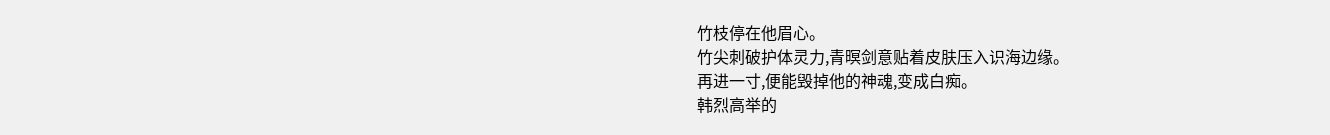竹枝停在他眉心。
竹尖刺破护体灵力,青暝剑意贴着皮肤压入识海边缘。
再进一寸,便能毁掉他的神魂,变成白痴。
韩烈高举的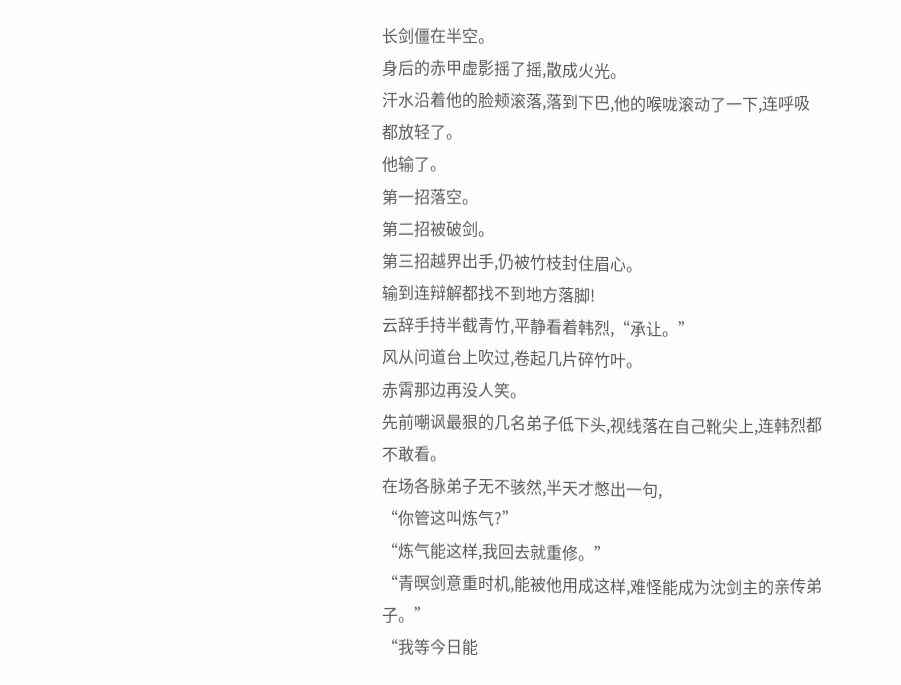长剑僵在半空。
身后的赤甲虚影摇了摇,散成火光。
汗水沿着他的脸颊滚落,落到下巴,他的喉咙滚动了一下,连呼吸都放轻了。
他输了。
第一招落空。
第二招被破剑。
第三招越界出手,仍被竹枝封住眉心。
输到连辩解都找不到地方落脚!
云辞手持半截青竹,平静看着韩烈,“承让。”
风从问道台上吹过,卷起几片碎竹叶。
赤霄那边再没人笑。
先前嘲讽最狠的几名弟子低下头,视线落在自己靴尖上,连韩烈都不敢看。
在场各脉弟子无不骇然,半天才憋出一句,
“你管这叫炼气?”
“炼气能这样,我回去就重修。”
“青暝剑意重时机,能被他用成这样,难怪能成为沈剑主的亲传弟子。”
“我等今日能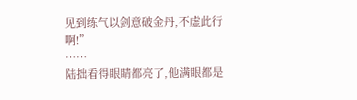见到练气以剑意破金丹,不虚此行啊!”
……
陆拙看得眼睛都亮了,他满眼都是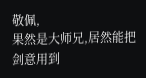敬佩,
果然是大师兄,居然能把剑意用到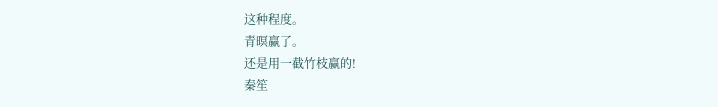这种程度。
青暝赢了。
还是用一截竹枝赢的!
秦笙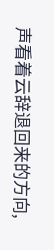声看着云辞退回来的方向,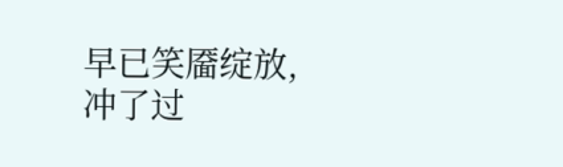早已笑靥绽放,冲了过